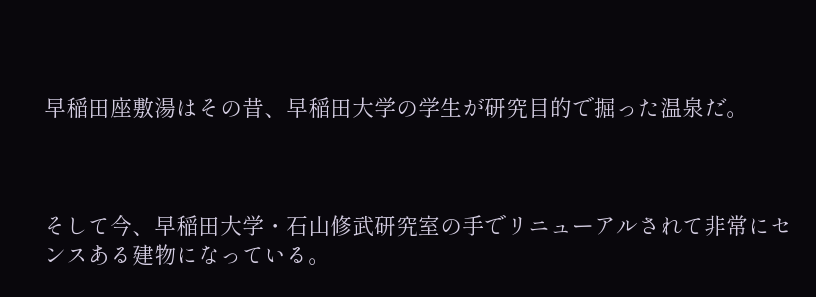早稲田座敷湯はその昔、早稲田大学の学生が研究目的で掘った温泉だ。



そして今、早稲田大学・石山修武研究室の手でリニューアルされて非常にセンスある建物になっている。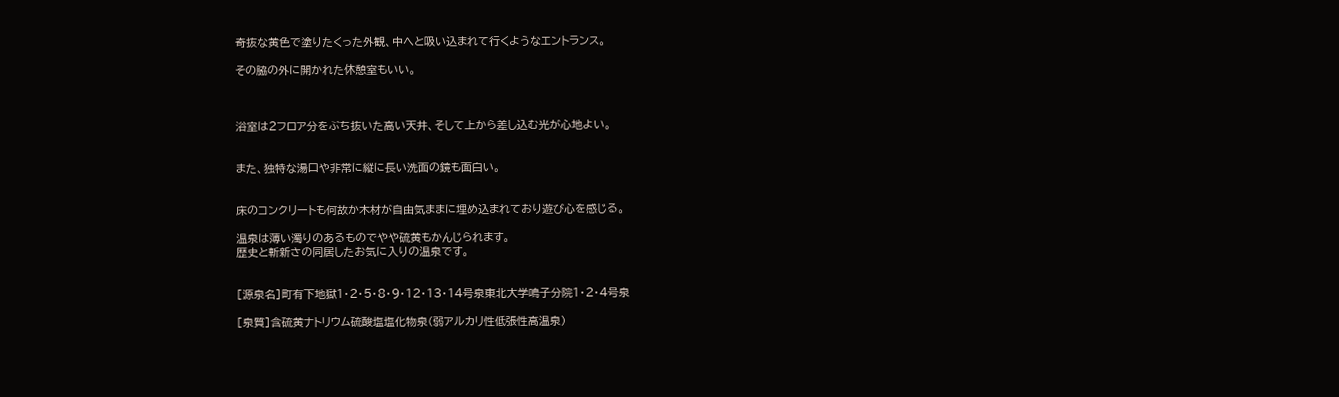奇抜な黄色で塗りたくった外観、中へと吸い込まれて行くようなエントランス。

その脇の外に開かれた休憩室もいい。



浴室は2フロア分をぶち抜いた高い天井、そして上から差し込む光が心地よい。


また、独特な湯口や非常に縦に長い洗面の鏡も面白い。


床のコンクリートも何故か木材が自由気ままに埋め込まれており遊び心を感じる。

温泉は薄い濁りのあるものでやや硫黄もかんじられます。
歴史と斬新さの同居したお気に入りの温泉です。


[源泉名]町有下地獄1・2・5・8・9・12・13・14号泉東北大学鳴子分院1・2・4号泉

[泉質]含硫黄ナトリウム硫酸塩塩化物泉(弱アルカリ性低張性高温泉)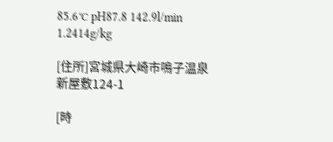85.6℃ pH87.8 142.9l/min 1.2414g/kg

[住所]宮城県大崎市鳴子温泉新屋敷124-1

[時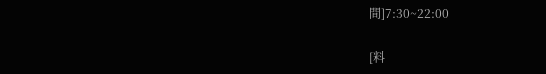間]7:30~22:00

[料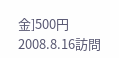金]500円
2008.8.16訪問